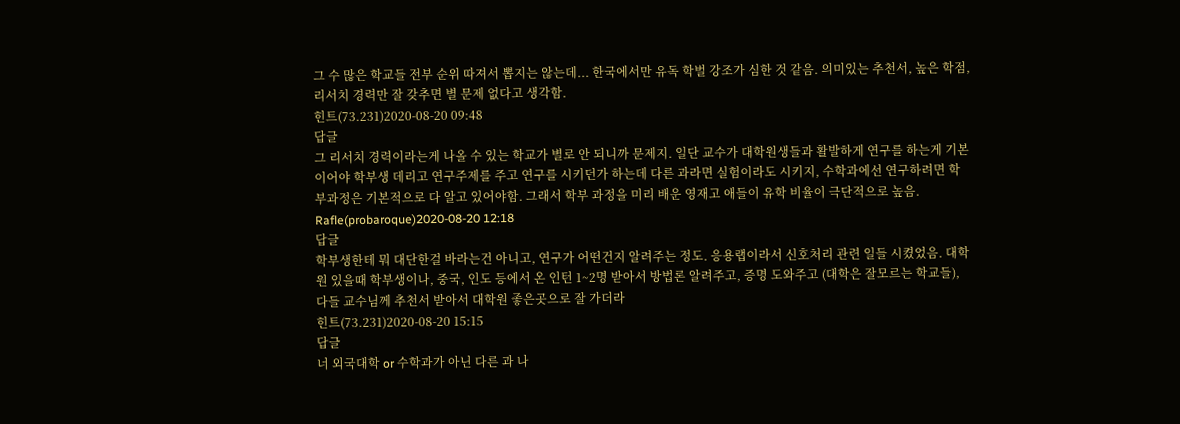그 수 많은 학교들 전부 순위 따져서 뽑지는 않는데... 한국에서만 유독 학벌 강조가 심한 것 같음. 의미있는 추천서, 높은 학점, 리서치 경력만 잘 갖추면 별 문제 없다고 생각함.
힌트(73.231)2020-08-20 09:48
답글
그 리서치 경력이라는게 나올 수 있는 학교가 별로 안 되니까 문제지. 일단 교수가 대학원생들과 활발하게 연구를 하는게 기본이어야 학부생 데리고 연구주제를 주고 연구를 시키던가 하는데 다른 과라면 실험이라도 시키지, 수학과에선 연구하려면 학부과정은 기본적으로 다 알고 있어야함. 그래서 학부 과정을 미리 배운 영재고 애들이 유학 비율이 극단적으로 높음.
Rafle(probaroque)2020-08-20 12:18
답글
학부생한테 뭐 대단한걸 바라는건 아니고, 연구가 어떤건지 알려주는 정도. 응용랩이라서 신호처리 관련 일들 시켰었음. 대학원 있을때 학부생이나, 중국, 인도 등에서 온 인턴 1~2명 받아서 방법론 알려주고, 증명 도와주고 (대학은 잘모르는 학교들), 다들 교수님께 추천서 받아서 대학원 좋은곳으로 잘 가더라
힌트(73.231)2020-08-20 15:15
답글
너 외국대학 or 수학과가 아닌 다른 과 나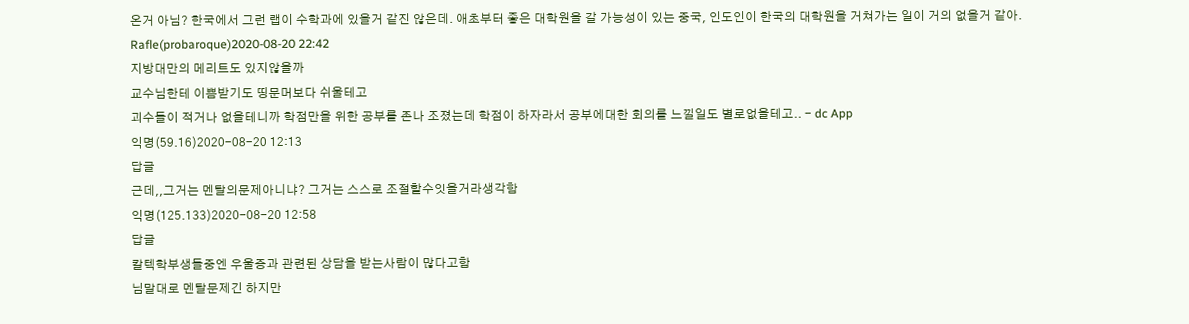온거 아님? 한국에서 그런 랩이 수학과에 있을거 같진 않은데. 애초부터 좋은 대학원을 갈 가능성이 있는 중국, 인도인이 한국의 대학원을 거쳐가는 일이 거의 없을거 같아.
Rafle(probaroque)2020-08-20 22:42
지방대만의 메리트도 있지않을까
교수님한테 이쁨받기도 띵문머보다 쉬울테고
괴수들이 적거나 없을테니까 학점만을 위한 공부를 존나 조졌는데 학점이 하자라서 공부에대한 회의를 느낄일도 별로없을테고.. - dc App
익명(59.16)2020-08-20 12:13
답글
근데,,그거는 멘탈의문제아니냐? 그거는 스스로 조절할수잇을거라생각함
익명(125.133)2020-08-20 12:58
답글
칼텍학부생들중엔 우울증과 관련된 상담을 받는사람이 많다고함
님말대로 멘탈문제긴 하지만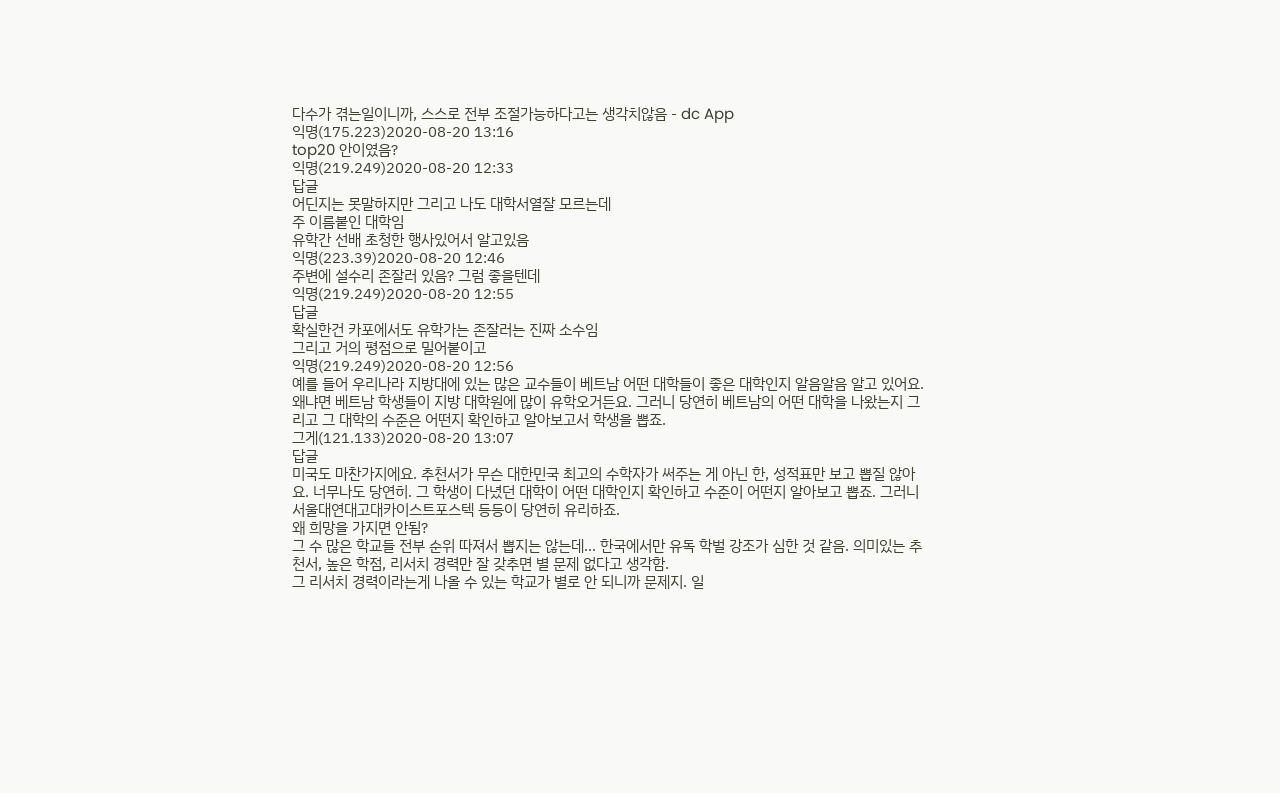다수가 겪는일이니까, 스스로 전부 조절가능하다고는 생각치않음 - dc App
익명(175.223)2020-08-20 13:16
top20 안이였음?
익명(219.249)2020-08-20 12:33
답글
어딘지는 못말하지만 그리고 나도 대학서열잘 모르는데
주 이름붙인 대학임
유학간 선배 초청한 행사있어서 알고있음
익명(223.39)2020-08-20 12:46
주변에 설수리 존잘러 있음? 그럼 좋을텐데
익명(219.249)2020-08-20 12:55
답글
확실한건 카포에서도 유학가는 존잘러는 진짜 소수임
그리고 거의 평점으로 밀어붙이고
익명(219.249)2020-08-20 12:56
예를 들어 우리나라 지방대에 있는 많은 교수들이 베트남 어떤 대학들이 좋은 대학인지 알음알음 알고 있어요. 왜냐면 베트남 학생들이 지방 대학원에 많이 유학오거든요. 그러니 당연히 베트남의 어떤 대학을 나왔는지 그리고 그 대학의 수준은 어떤지 확인하고 알아보고서 학생을 뽑죠.
그게(121.133)2020-08-20 13:07
답글
미국도 마찬가지에요. 추천서가 무슨 대한민국 최고의 수학자가 써주는 게 아닌 한, 성적표만 보고 뽑질 않아요. 너무나도 당연히. 그 학생이 다녔던 대학이 어떤 대학인지 확인하고 수준이 어떤지 알아보고 뽑죠. 그러니 서울대연대고대카이스트포스텍 등등이 당연히 유리하죠.
왜 희망을 가지면 안됨?
그 수 많은 학교들 전부 순위 따져서 뽑지는 않는데... 한국에서만 유독 학벌 강조가 심한 것 같음. 의미있는 추천서, 높은 학점, 리서치 경력만 잘 갖추면 별 문제 없다고 생각함.
그 리서치 경력이라는게 나올 수 있는 학교가 별로 안 되니까 문제지. 일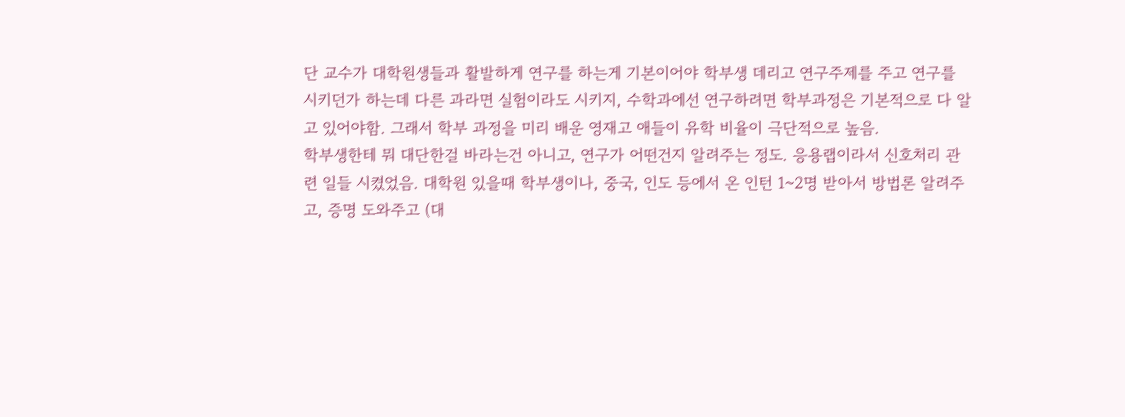단 교수가 대학원생들과 활발하게 연구를 하는게 기본이어야 학부생 데리고 연구주제를 주고 연구를 시키던가 하는데 다른 과라면 실험이라도 시키지, 수학과에선 연구하려면 학부과정은 기본적으로 다 알고 있어야함. 그래서 학부 과정을 미리 배운 영재고 애들이 유학 비율이 극단적으로 높음.
학부생한테 뭐 대단한걸 바라는건 아니고, 연구가 어떤건지 알려주는 정도. 응용랩이라서 신호처리 관련 일들 시켰었음. 대학원 있을때 학부생이나, 중국, 인도 등에서 온 인턴 1~2명 받아서 방법론 알려주고, 증명 도와주고 (대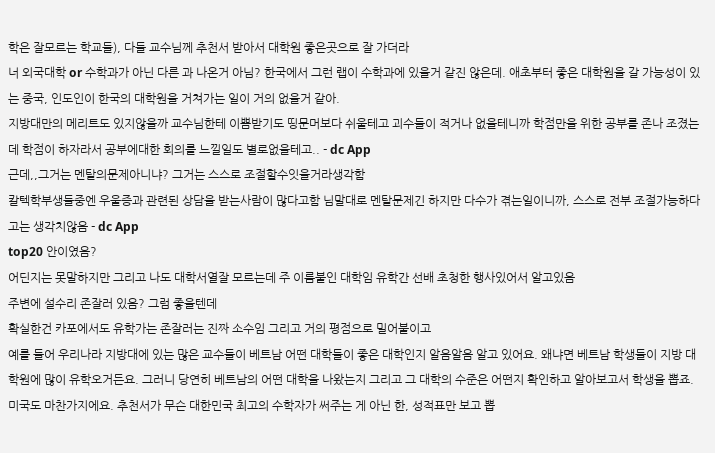학은 잘모르는 학교들), 다들 교수님께 추천서 받아서 대학원 좋은곳으로 잘 가더라
너 외국대학 or 수학과가 아닌 다른 과 나온거 아님? 한국에서 그런 랩이 수학과에 있을거 같진 않은데. 애초부터 좋은 대학원을 갈 가능성이 있는 중국, 인도인이 한국의 대학원을 거쳐가는 일이 거의 없을거 같아.
지방대만의 메리트도 있지않을까 교수님한테 이쁨받기도 띵문머보다 쉬울테고 괴수들이 적거나 없을테니까 학점만을 위한 공부를 존나 조졌는데 학점이 하자라서 공부에대한 회의를 느낄일도 별로없을테고.. - dc App
근데,,그거는 멘탈의문제아니냐? 그거는 스스로 조절할수잇을거라생각함
칼텍학부생들중엔 우울증과 관련된 상담을 받는사람이 많다고함 님말대로 멘탈문제긴 하지만 다수가 겪는일이니까, 스스로 전부 조절가능하다고는 생각치않음 - dc App
top20 안이였음?
어딘지는 못말하지만 그리고 나도 대학서열잘 모르는데 주 이름붙인 대학임 유학간 선배 초청한 행사있어서 알고있음
주변에 설수리 존잘러 있음? 그럼 좋을텐데
확실한건 카포에서도 유학가는 존잘러는 진짜 소수임 그리고 거의 평점으로 밀어붙이고
예를 들어 우리나라 지방대에 있는 많은 교수들이 베트남 어떤 대학들이 좋은 대학인지 알음알음 알고 있어요. 왜냐면 베트남 학생들이 지방 대학원에 많이 유학오거든요. 그러니 당연히 베트남의 어떤 대학을 나왔는지 그리고 그 대학의 수준은 어떤지 확인하고 알아보고서 학생을 뽑죠.
미국도 마찬가지에요. 추천서가 무슨 대한민국 최고의 수학자가 써주는 게 아닌 한, 성적표만 보고 뽑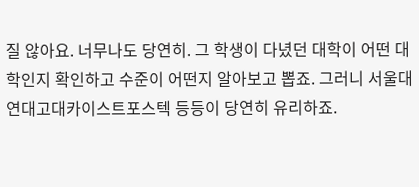질 않아요. 너무나도 당연히. 그 학생이 다녔던 대학이 어떤 대학인지 확인하고 수준이 어떤지 알아보고 뽑죠. 그러니 서울대연대고대카이스트포스텍 등등이 당연히 유리하죠.